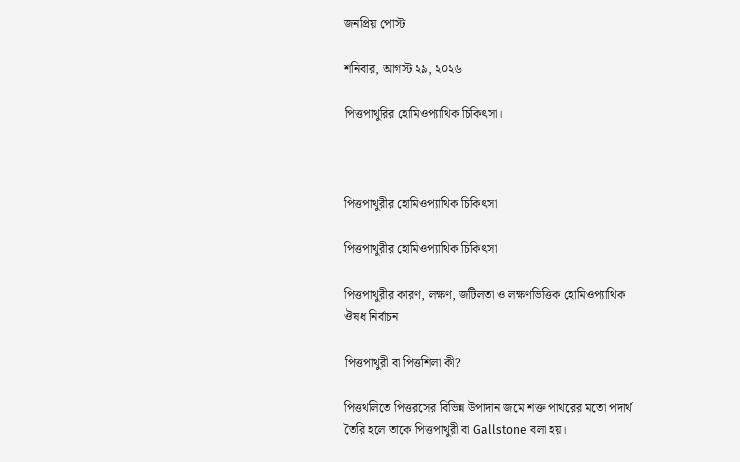জনপ্রিয় পোস্ট

শনিবার, আগস্ট ২৯, ২০২৬

পিত্তপাথুরির হোমিওপ্যাথিক চিকিৎসা।



পিত্তপাথুরীর হোমিওপ্যাথিক চিকিৎসা

পিত্তপাথুরীর হোমিওপ্যাথিক চিকিৎসা

পিত্তপাথুরীর কারণ, লক্ষণ, জটিলতা ও লক্ষণভিত্তিক হোমিওপ্যাথিক ঔষধ নির্বাচন

পিত্তপাথুরী বা পিত্তশিলা কী?

পিত্তথলিতে পিত্তরসের বিভিন্ন উপাদান জমে শক্ত পাথরের মতো পদার্থ তৈরি হলে তাকে পিত্তপাথুরী বা Gallstone বলা হয়।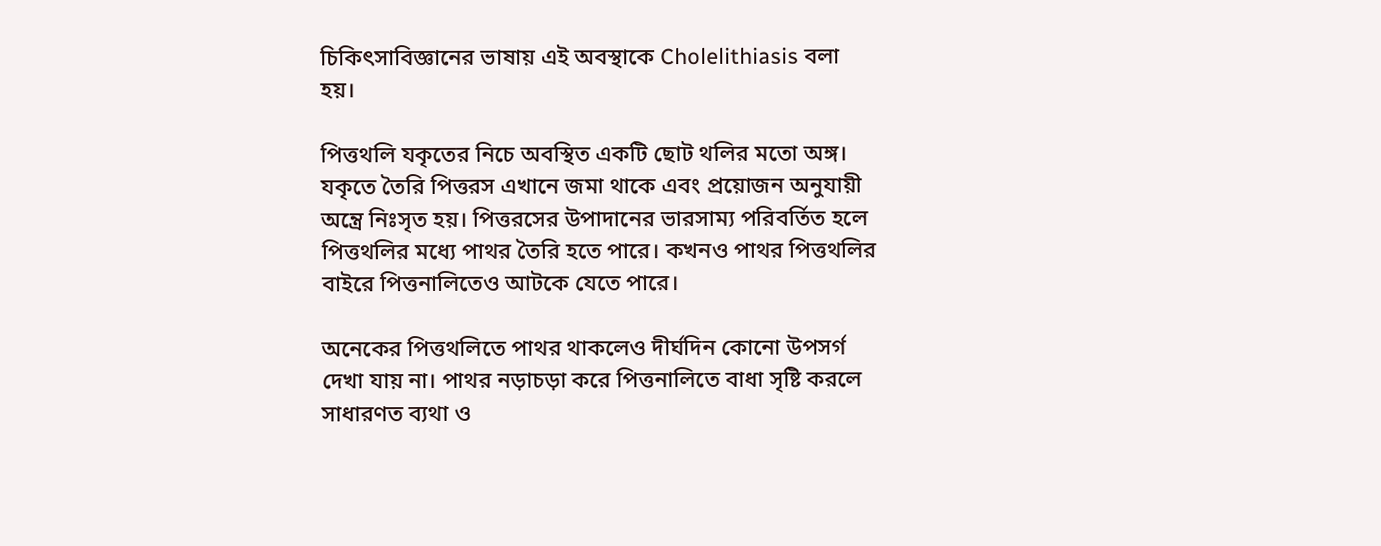চিকিৎসাবিজ্ঞানের ভাষায় এই অবস্থাকে Cholelithiasis বলা হয়।

পিত্তথলি যকৃতের নিচে অবস্থিত একটি ছোট থলির মতো অঙ্গ। যকৃতে তৈরি পিত্তরস এখানে জমা থাকে এবং প্রয়োজন অনুযায়ী অন্ত্রে নিঃসৃত হয়। পিত্তরসের উপাদানের ভারসাম্য পরিবর্তিত হলে পিত্তথলির মধ্যে পাথর তৈরি হতে পারে। কখনও পাথর পিত্তথলির বাইরে পিত্তনালিতেও আটকে যেতে পারে।

অনেকের পিত্তথলিতে পাথর থাকলেও দীর্ঘদিন কোনো উপসর্গ দেখা যায় না। পাথর নড়াচড়া করে পিত্তনালিতে বাধা সৃষ্টি করলে সাধারণত ব্যথা ও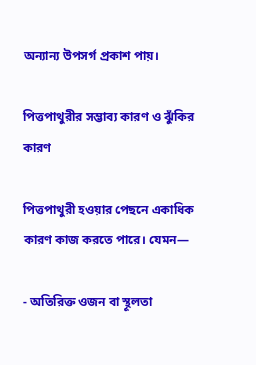অন্যান্য উপসর্গ প্রকাশ পায়।

পিত্তপাথুরীর সম্ভাব্য কারণ ও ঝুঁকির কারণ

পিত্তপাথুরী হওয়ার পেছনে একাধিক কারণ কাজ করতে পারে। যেমন—

- অতিরিক্ত ওজন বা স্থূলতা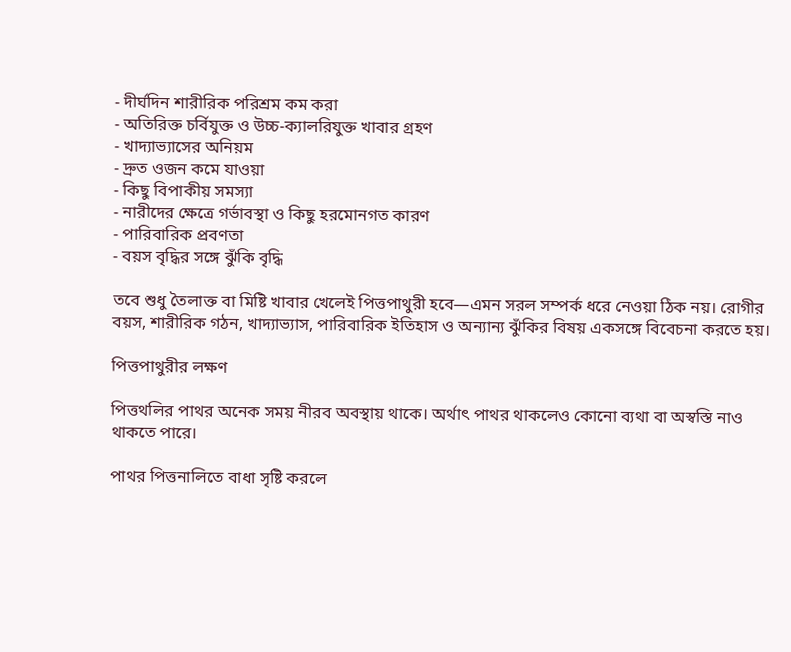- দীর্ঘদিন শারীরিক পরিশ্রম কম করা
- অতিরিক্ত চর্বিযুক্ত ও উচ্চ-ক্যালরিযুক্ত খাবার গ্রহণ
- খাদ্যাভ্যাসের অনিয়ম
- দ্রুত ওজন কমে যাওয়া
- কিছু বিপাকীয় সমস্যা
- নারীদের ক্ষেত্রে গর্ভাবস্থা ও কিছু হরমোনগত কারণ
- পারিবারিক প্রবণতা
- বয়স বৃদ্ধির সঙ্গে ঝুঁকি বৃদ্ধি

তবে শুধু তৈলাক্ত বা মিষ্টি খাবার খেলেই পিত্তপাথুরী হবে—এমন সরল সম্পর্ক ধরে নেওয়া ঠিক নয়। রোগীর বয়স, শারীরিক গঠন, খাদ্যাভ্যাস, পারিবারিক ইতিহাস ও অন্যান্য ঝুঁকির বিষয় একসঙ্গে বিবেচনা করতে হয়।

পিত্তপাথুরীর লক্ষণ

পিত্তথলির পাথর অনেক সময় নীরব অবস্থায় থাকে। অর্থাৎ পাথর থাকলেও কোনো ব্যথা বা অস্বস্তি নাও থাকতে পারে।

পাথর পিত্তনালিতে বাধা সৃষ্টি করলে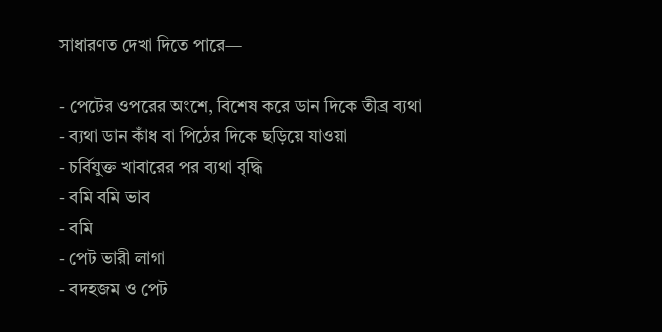সাধারণত দেখা দিতে পারে—

- পেটের ওপরের অংশে, বিশেষ করে ডান দিকে তীব্র ব্যথা
- ব্যথা ডান কাঁধ বা পিঠের দিকে ছড়িয়ে যাওয়া
- চর্বিযুক্ত খাবারের পর ব্যথা বৃদ্ধি
- বমি বমি ভাব
- বমি
- পেট ভারী লাগা
- বদহজম ও পেট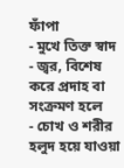ফাঁপা
- মুখে তিক্ত স্বাদ
- জ্বর, বিশেষ করে প্রদাহ বা সংক্রমণ হলে
- চোখ ও শরীর হলুদ হয়ে যাওয়া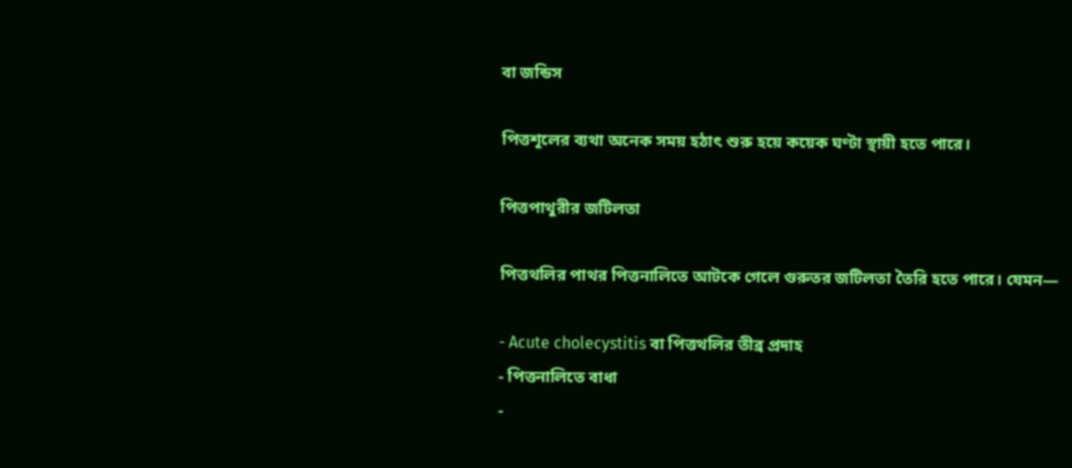বা জন্ডিস

পিত্তশূলের ব্যথা অনেক সময় হঠাৎ শুরু হয়ে কয়েক ঘণ্টা স্থায়ী হতে পারে।

পিত্তপাথুরীর জটিলতা

পিত্তথলির পাথর পিত্তনালিতে আটকে গেলে গুরুতর জটিলতা তৈরি হতে পারে। যেমন—

- Acute cholecystitis বা পিত্তথলির তীব্র প্রদাহ
- পিত্তনালিতে বাধা
-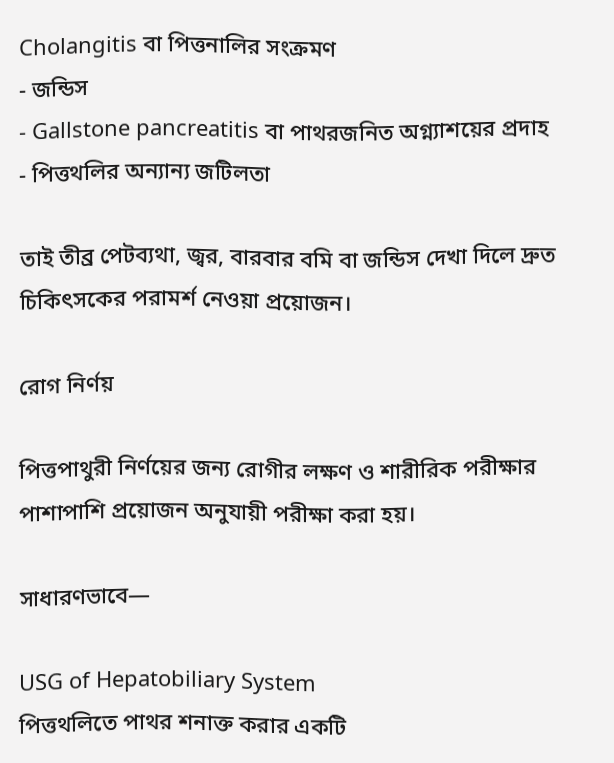Cholangitis বা পিত্তনালির সংক্রমণ
- জন্ডিস
- Gallstone pancreatitis বা পাথরজনিত অগ্ন্যাশয়ের প্রদাহ
- পিত্তথলির অন্যান্য জটিলতা

তাই তীব্র পেটব্যথা, জ্বর, বারবার বমি বা জন্ডিস দেখা দিলে দ্রুত চিকিৎসকের পরামর্শ নেওয়া প্রয়োজন।

রোগ নির্ণয়

পিত্তপাথুরী নির্ণয়ের জন্য রোগীর লক্ষণ ও শারীরিক পরীক্ষার পাশাপাশি প্রয়োজন অনুযায়ী পরীক্ষা করা হয়।

সাধারণভাবে—

USG of Hepatobiliary System
পিত্তথলিতে পাথর শনাক্ত করার একটি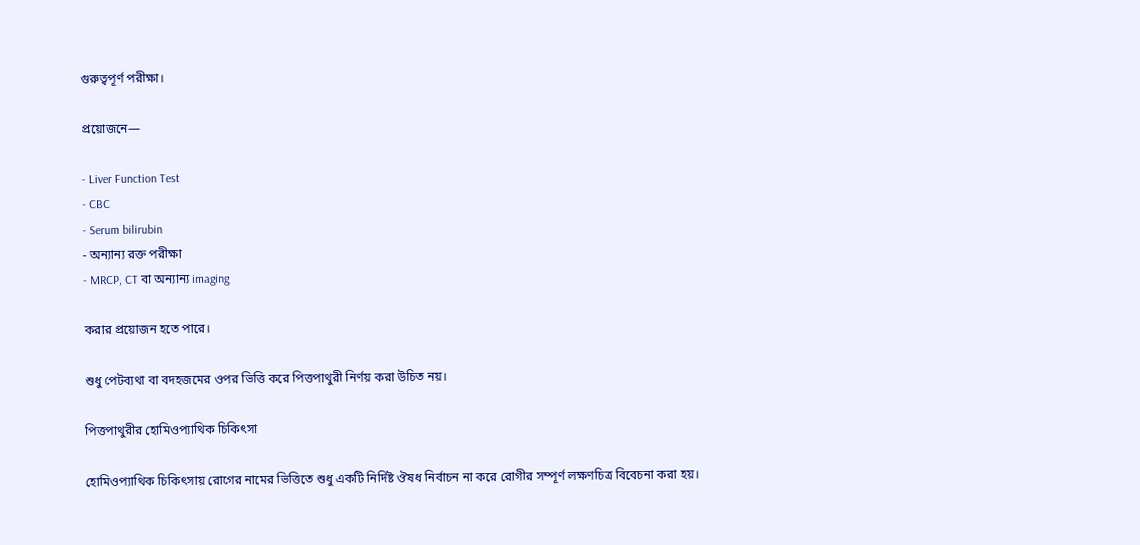গুরুত্বপূর্ণ পরীক্ষা।

প্রয়োজনে—

- Liver Function Test
- CBC
- Serum bilirubin
- অন্যান্য রক্ত পরীক্ষা
- MRCP, CT বা অন্যান্য imaging

করার প্রয়োজন হতে পারে।

শুধু পেটব্যথা বা বদহজমের ওপর ভিত্তি করে পিত্তপাথুরী নির্ণয় করা উচিত নয়।

পিত্তপাথুরীর হোমিওপ্যাথিক চিকিৎসা

হোমিওপ্যাথিক চিকিৎসায় রোগের নামের ভিত্তিতে শুধু একটি নির্দিষ্ট ঔষধ নির্বাচন না করে রোগীর সম্পূর্ণ লক্ষণচিত্র বিবেচনা করা হয়।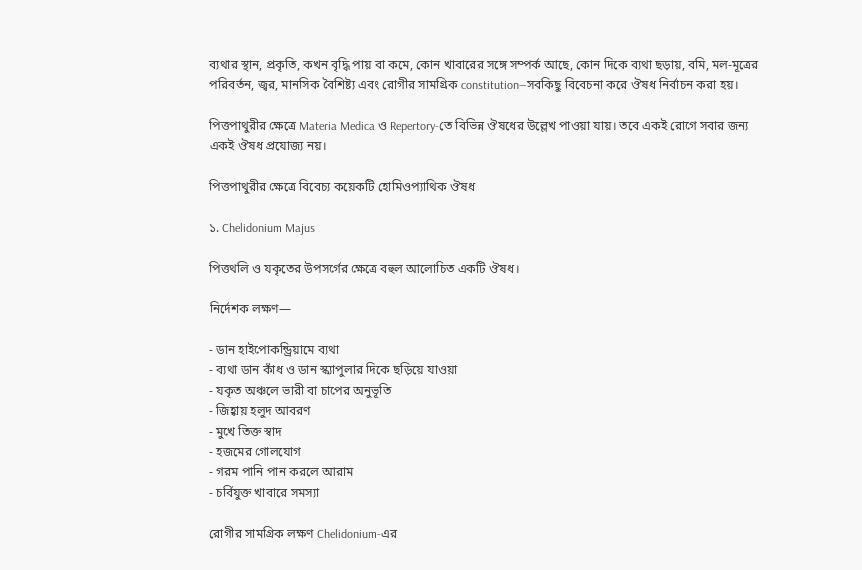ব্যথার স্থান, প্রকৃতি, কখন বৃদ্ধি পায় বা কমে, কোন খাবারের সঙ্গে সম্পর্ক আছে, কোন দিকে ব্যথা ছড়ায়, বমি, মল-মূত্রের পরিবর্তন, জ্বর, মানসিক বৈশিষ্ট্য এবং রোগীর সামগ্রিক constitution—সবকিছু বিবেচনা করে ঔষধ নির্বাচন করা হয়।

পিত্তপাথুরীর ক্ষেত্রে Materia Medica ও Repertory-তে বিভিন্ন ঔষধের উল্লেখ পাওয়া যায়। তবে একই রোগে সবার জন্য একই ঔষধ প্রযোজ্য নয়।

পিত্তপাথুরীর ক্ষেত্রে বিবেচ্য কয়েকটি হোমিওপ্যাথিক ঔষধ

১. Chelidonium Majus

পিত্তথলি ও যকৃতের উপসর্গের ক্ষেত্রে বহুল আলোচিত একটি ঔষধ।

নির্দেশক লক্ষণ—

- ডান হাইপোকন্ড্রিয়ামে ব্যথা
- ব্যথা ডান কাঁধ ও ডান স্ক্যাপুলার দিকে ছড়িয়ে যাওয়া
- যকৃত অঞ্চলে ভারী বা চাপের অনুভূতি
- জিহ্বায় হলুদ আবরণ
- মুখে তিক্ত স্বাদ
- হজমের গোলযোগ
- গরম পানি পান করলে আরাম
- চর্বিযুক্ত খাবারে সমস্যা

রোগীর সামগ্রিক লক্ষণ Chelidonium-এর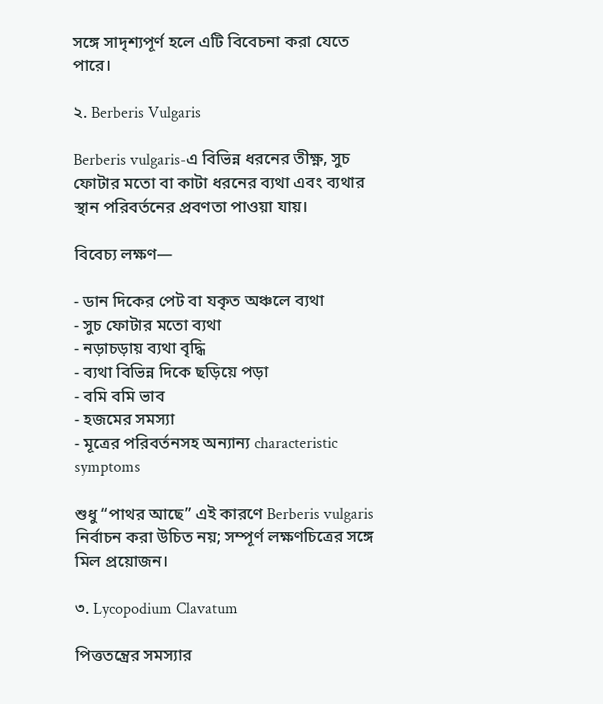সঙ্গে সাদৃশ্যপূর্ণ হলে এটি বিবেচনা করা যেতে পারে।

২. Berberis Vulgaris

Berberis vulgaris-এ বিভিন্ন ধরনের তীক্ষ্ণ, সুচ ফোটার মতো বা কাটা ধরনের ব্যথা এবং ব্যথার স্থান পরিবর্তনের প্রবণতা পাওয়া যায়।

বিবেচ্য লক্ষণ—

- ডান দিকের পেট বা যকৃত অঞ্চলে ব্যথা
- সুচ ফোটার মতো ব্যথা
- নড়াচড়ায় ব্যথা বৃদ্ধি
- ব্যথা বিভিন্ন দিকে ছড়িয়ে পড়া
- বমি বমি ভাব
- হজমের সমস্যা
- মূত্রের পরিবর্তনসহ অন্যান্য characteristic symptoms

শুধু “পাথর আছে” এই কারণে Berberis vulgaris নির্বাচন করা উচিত নয়; সম্পূর্ণ লক্ষণচিত্রের সঙ্গে মিল প্রয়োজন।

৩. Lycopodium Clavatum

পিত্ততন্ত্রের সমস্যার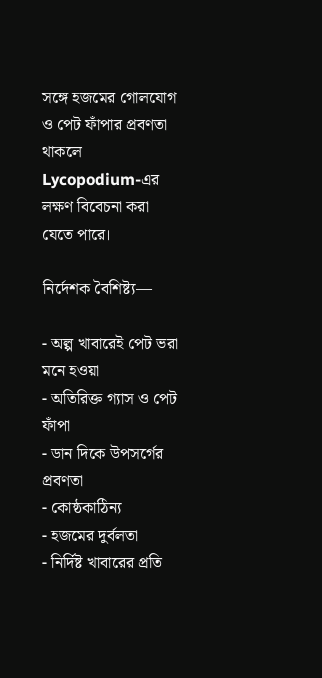সঙ্গে হজমের গোলযোগ ও পেট ফাঁপার প্রবণতা থাকলে Lycopodium-এর লক্ষণ বিবেচনা করা যেতে পারে।

নির্দেশক বৈশিষ্ট্য—

- অল্প খাবারেই পেট ভরা মনে হওয়া
- অতিরিক্ত গ্যাস ও পেট ফাঁপা
- ডান দিকে উপসর্গের প্রবণতা
- কোষ্ঠকাঠিন্য
- হজমের দুর্বলতা
- নির্দিষ্ট খাবারের প্রতি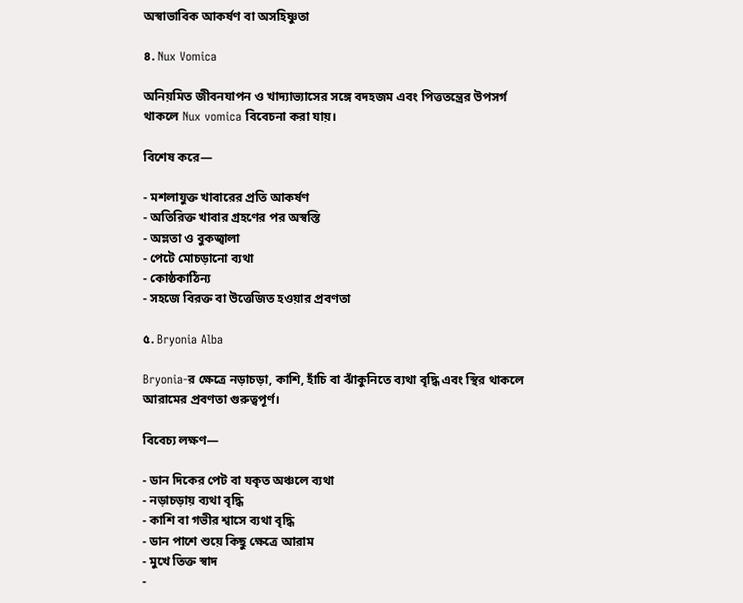অস্বাভাবিক আকর্ষণ বা অসহিষ্ণুতা

৪. Nux Vomica

অনিয়মিত জীবনযাপন ও খাদ্যাভ্যাসের সঙ্গে বদহজম এবং পিত্ততন্ত্রের উপসর্গ থাকলে Nux vomica বিবেচনা করা যায়।

বিশেষ করে—

- মশলাযুক্ত খাবারের প্রতি আকর্ষণ
- অতিরিক্ত খাবার গ্রহণের পর অস্বস্তি
- অম্লতা ও বুকজ্বালা
- পেটে মোচড়ানো ব্যথা
- কোষ্ঠকাঠিন্য
- সহজে বিরক্ত বা উত্তেজিত হওয়ার প্রবণতা

৫. Bryonia Alba

Bryonia-র ক্ষেত্রে নড়াচড়া, কাশি, হাঁচি বা ঝাঁকুনিতে ব্যথা বৃদ্ধি এবং স্থির থাকলে আরামের প্রবণতা গুরুত্বপূর্ণ।

বিবেচ্য লক্ষণ—

- ডান দিকের পেট বা যকৃত অঞ্চলে ব্যথা
- নড়াচড়ায় ব্যথা বৃদ্ধি
- কাশি বা গভীর শ্বাসে ব্যথা বৃদ্ধি
- ডান পাশে শুয়ে কিছু ক্ষেত্রে আরাম
- মুখে তিক্ত স্বাদ
-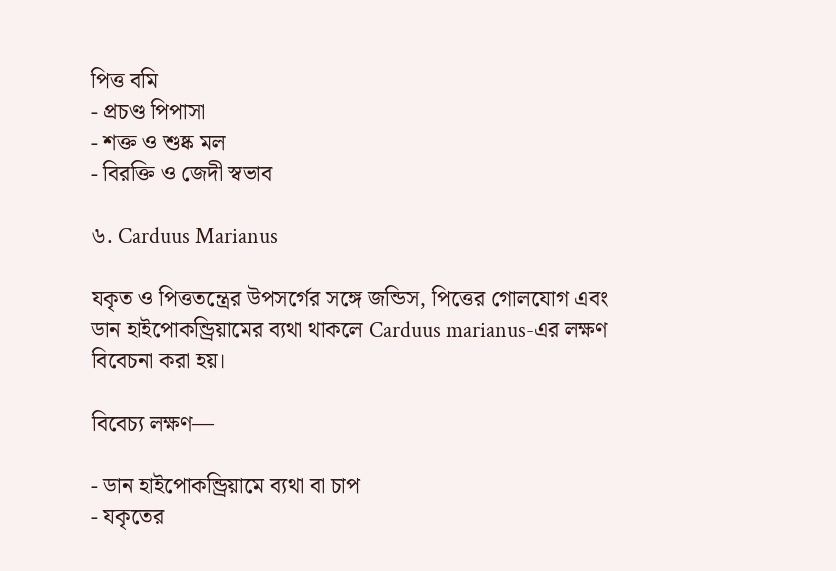পিত্ত বমি
- প্রচণ্ড পিপাসা
- শক্ত ও শুষ্ক মল
- বিরক্তি ও জেদী স্বভাব

৬. Carduus Marianus

যকৃত ও পিত্ততন্ত্রের উপসর্গের সঙ্গে জন্ডিস, পিত্তের গোলযোগ এবং ডান হাইপোকন্ড্রিয়ামের ব্যথা থাকলে Carduus marianus-এর লক্ষণ বিবেচনা করা হয়।

বিবেচ্য লক্ষণ—

- ডান হাইপোকন্ড্রিয়ামে ব্যথা বা চাপ
- যকৃতের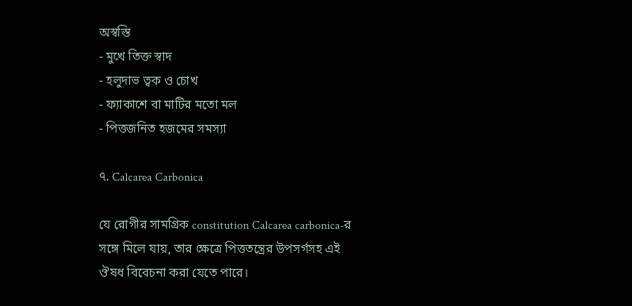অস্বস্তি
- মুখে তিক্ত স্বাদ
- হলুদাভ ত্বক ও চোখ
- ফ্যাকাশে বা মাটির মতো মল
- পিত্তজনিত হজমের সমস্যা

৭. Calcarea Carbonica

যে রোগীর সামগ্রিক constitution Calcarea carbonica-র সঙ্গে মিলে যায়, তার ক্ষেত্রে পিত্ততন্ত্রের উপসর্গসহ এই ঔষধ বিবেচনা করা যেতে পারে।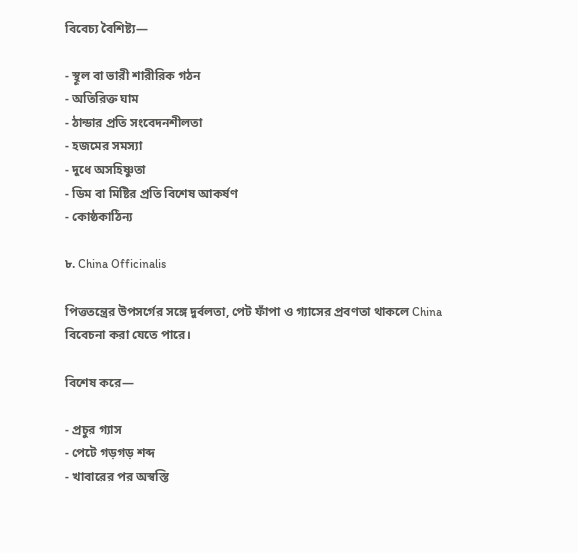বিবেচ্য বৈশিষ্ট্য—

- স্থূল বা ভারী শারীরিক গঠন
- অতিরিক্ত ঘাম
- ঠান্ডার প্রতি সংবেদনশীলতা
- হজমের সমস্যা
- দুধে অসহিষ্ণুতা
- ডিম বা মিষ্টির প্রতি বিশেষ আকর্ষণ
- কোষ্ঠকাঠিন্য

৮. China Officinalis

পিত্ততন্ত্রের উপসর্গের সঙ্গে দুর্বলতা, পেট ফাঁপা ও গ্যাসের প্রবণতা থাকলে China বিবেচনা করা যেতে পারে।

বিশেষ করে—

- প্রচুর গ্যাস
- পেটে গড়গড় শব্দ
- খাবারের পর অস্বস্তি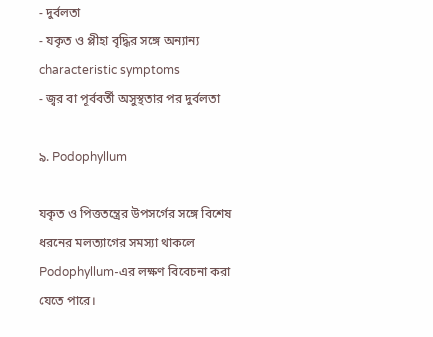- দুর্বলতা
- যকৃত ও প্লীহা বৃদ্ধির সঙ্গে অন্যান্য characteristic symptoms
- জ্বর বা পূর্ববর্তী অসুস্থতার পর দুর্বলতা

৯. Podophyllum

যকৃত ও পিত্ততন্ত্রের উপসর্গের সঙ্গে বিশেষ ধরনের মলত্যাগের সমস্যা থাকলে Podophyllum-এর লক্ষণ বিবেচনা করা যেতে পারে।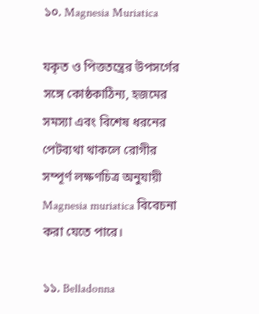১০. Magnesia Muriatica

যকৃত ও পিত্ততন্ত্রের উপসর্গের সঙ্গে কোষ্ঠকাঠিন্য, হজমের সমস্যা এবং বিশেষ ধরনের পেটব্যথা থাকলে রোগীর সম্পূর্ণ লক্ষণচিত্র অনুযায়ী Magnesia muriatica বিবেচনা করা যেতে পারে।

১১. Belladonna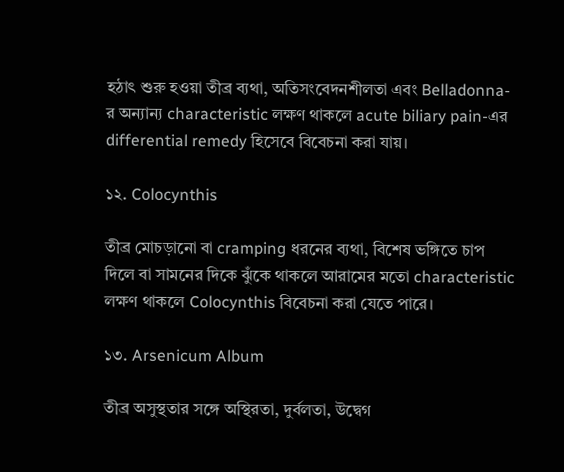হঠাৎ শুরু হওয়া তীব্র ব্যথা, অতিসংবেদনশীলতা এবং Belladonna-র অন্যান্য characteristic লক্ষণ থাকলে acute biliary pain-এর differential remedy হিসেবে বিবেচনা করা যায়।

১২. Colocynthis

তীব্র মোচড়ানো বা cramping ধরনের ব্যথা, বিশেষ ভঙ্গিতে চাপ দিলে বা সামনের দিকে ঝুঁকে থাকলে আরামের মতো characteristic লক্ষণ থাকলে Colocynthis বিবেচনা করা যেতে পারে।

১৩. Arsenicum Album

তীব্র অসুস্থতার সঙ্গে অস্থিরতা, দুর্বলতা, উদ্বেগ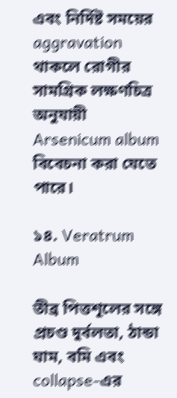এবং নির্দিষ্ট সময়ের aggravation থাকলে রোগীর সামগ্রিক লক্ষণচিত্র অনুযায়ী Arsenicum album বিবেচনা করা যেতে পারে।

১৪. Veratrum Album

তীব্র পিত্তশূলের সঙ্গে প্রচণ্ড দুর্বলতা, ঠান্ডা ঘাম, বমি এবং collapse-এর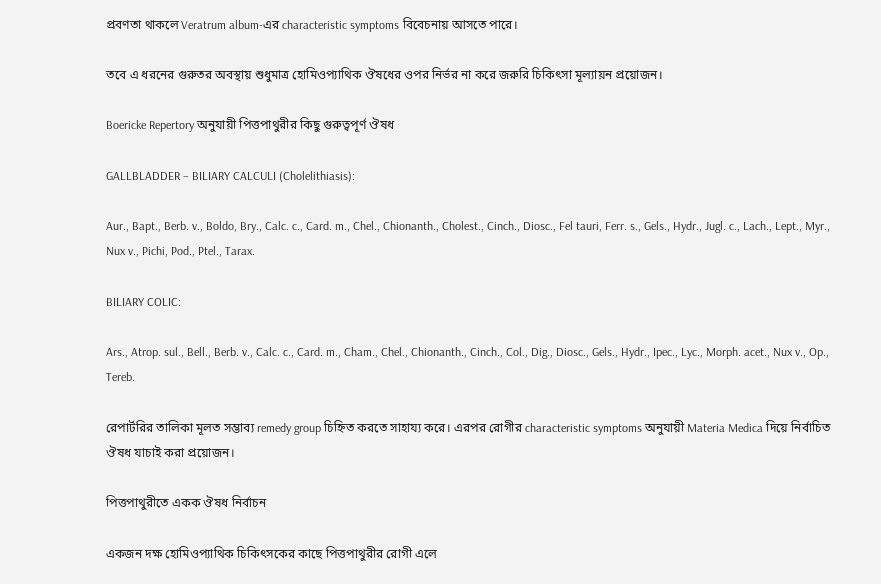প্রবণতা থাকলে Veratrum album-এর characteristic symptoms বিবেচনায় আসতে পারে।

তবে এ ধরনের গুরুতর অবস্থায় শুধুমাত্র হোমিওপ্যাথিক ঔষধের ওপর নির্ভর না করে জরুরি চিকিৎসা মূল্যায়ন প্রয়োজন।

Boericke Repertory অনুযায়ী পিত্তপাথুরীর কিছু গুরুত্বপূর্ণ ঔষধ

GALLBLADDER – BILIARY CALCULI (Cholelithiasis):

Aur., Bapt., Berb. v., Boldo, Bry., Calc. c., Card. m., Chel., Chionanth., Cholest., Cinch., Diosc., Fel tauri, Ferr. s., Gels., Hydr., Jugl. c., Lach., Lept., Myr., Nux v., Pichi, Pod., Ptel., Tarax.

BILIARY COLIC:

Ars., Atrop. sul., Bell., Berb. v., Calc. c., Card. m., Cham., Chel., Chionanth., Cinch., Col., Dig., Diosc., Gels., Hydr., Ipec., Lyc., Morph. acet., Nux v., Op., Tereb.

রেপার্টরির তালিকা মূলত সম্ভাব্য remedy group চিহ্নিত করতে সাহায্য করে। এরপর রোগীর characteristic symptoms অনুযায়ী Materia Medica দিয়ে নির্বাচিত ঔষধ যাচাই করা প্রয়োজন।

পিত্তপাথুরীতে একক ঔষধ নির্বাচন

একজন দক্ষ হোমিওপ্যাথিক চিকিৎসকের কাছে পিত্তপাথুরীর রোগী এলে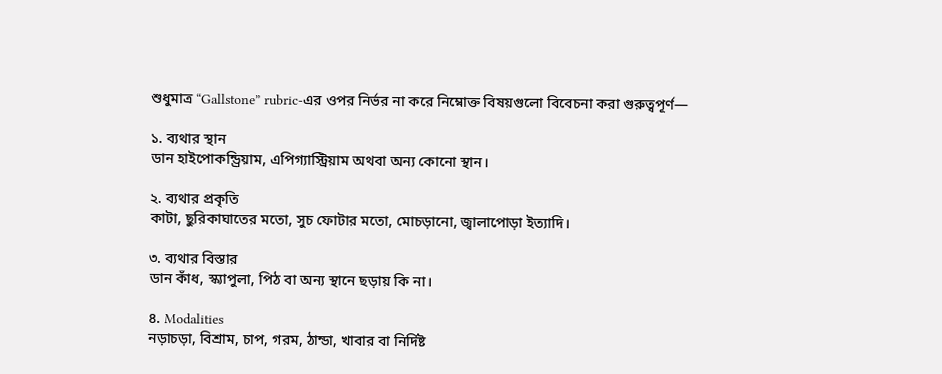শুধুমাত্র “Gallstone” rubric-এর ওপর নির্ভর না করে নিম্নোক্ত বিষয়গুলো বিবেচনা করা গুরুত্বপূর্ণ—

১. ব্যথার স্থান
ডান হাইপোকন্ড্রিয়াম, এপিগ্যাস্ট্রিয়াম অথবা অন্য কোনো স্থান।

২. ব্যথার প্রকৃতি
কাটা, ছুরিকাঘাতের মতো, সুচ ফোটার মতো, মোচড়ানো, জ্বালাপোড়া ইত্যাদি।

৩. ব্যথার বিস্তার
ডান কাঁধ, স্ক্যাপুলা, পিঠ বা অন্য স্থানে ছড়ায় কি না।

৪. Modalities
নড়াচড়া, বিশ্রাম, চাপ, গরম, ঠান্ডা, খাবার বা নির্দিষ্ট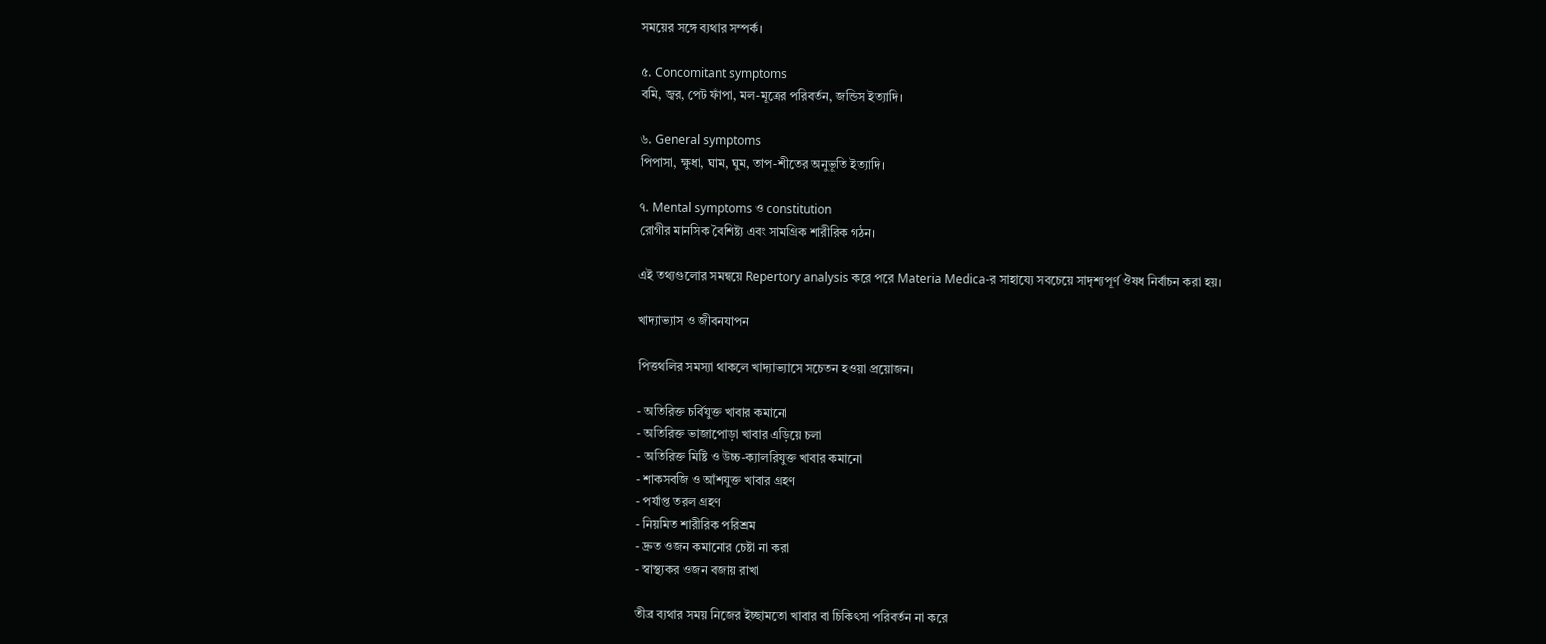সময়ের সঙ্গে ব্যথার সম্পর্ক।

৫. Concomitant symptoms
বমি, জ্বর, পেট ফাঁপা, মল-মূত্রের পরিবর্তন, জন্ডিস ইত্যাদি।

৬. General symptoms
পিপাসা, ক্ষুধা, ঘাম, ঘুম, তাপ-শীতের অনুভূতি ইত্যাদি।

৭. Mental symptoms ও constitution
রোগীর মানসিক বৈশিষ্ট্য এবং সামগ্রিক শারীরিক গঠন।

এই তথ্যগুলোর সমন্বয়ে Repertory analysis করে পরে Materia Medica-র সাহায্যে সবচেয়ে সাদৃশ্যপূর্ণ ঔষধ নির্বাচন করা হয়।

খাদ্যাভ্যাস ও জীবনযাপন

পিত্তথলির সমস্যা থাকলে খাদ্যাভ্যাসে সচেতন হওয়া প্রয়োজন।

- অতিরিক্ত চর্বিযুক্ত খাবার কমানো
- অতিরিক্ত ভাজাপোড়া খাবার এড়িয়ে চলা
- অতিরিক্ত মিষ্টি ও উচ্চ-ক্যালরিযুক্ত খাবার কমানো
- শাকসবজি ও আঁশযুক্ত খাবার গ্রহণ
- পর্যাপ্ত তরল গ্রহণ
- নিয়মিত শারীরিক পরিশ্রম
- দ্রুত ওজন কমানোর চেষ্টা না করা
- স্বাস্থ্যকর ওজন বজায় রাখা

তীব্র ব্যথার সময় নিজের ইচ্ছামতো খাবার বা চিকিৎসা পরিবর্তন না করে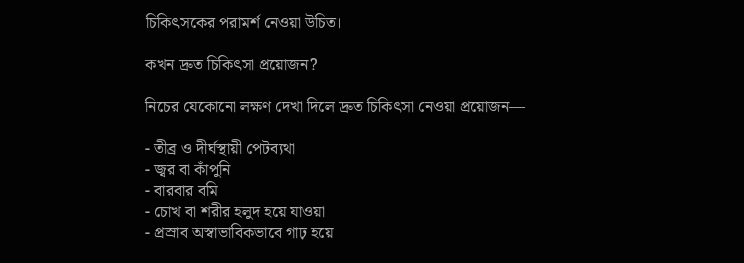চিকিৎসকের পরামর্শ নেওয়া উচিত।

কখন দ্রুত চিকিৎসা প্রয়োজন?

নিচের যেকোনো লক্ষণ দেখা দিলে দ্রুত চিকিৎসা নেওয়া প্রয়োজন—

- তীব্র ও দীর্ঘস্থায়ী পেটব্যথা
- জ্বর বা কাঁপুনি
- বারবার বমি
- চোখ বা শরীর হলুদ হয়ে যাওয়া
- প্রস্রাব অস্বাভাবিকভাবে গাঢ় হয়ে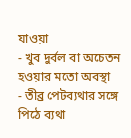যাওয়া
- খুব দুর্বল বা অচেতন হওয়ার মতো অবস্থা
- তীব্র পেটব্যথার সঙ্গে পিঠে ব্যথা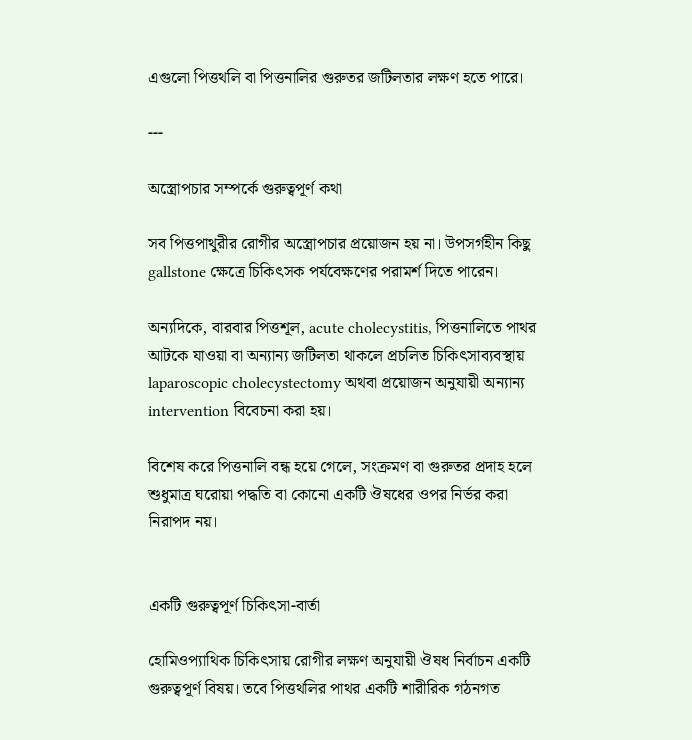এগুলো পিত্তথলি বা পিত্তনালির গুরুতর জটিলতার লক্ষণ হতে পারে।

---

অস্ত্রোপচার সম্পর্কে গুরুত্বপূর্ণ কথা

সব পিত্তপাথুরীর রোগীর অস্ত্রোপচার প্রয়োজন হয় না। উপসর্গহীন কিছু gallstone ক্ষেত্রে চিকিৎসক পর্যবেক্ষণের পরামর্শ দিতে পারেন।

অন্যদিকে, বারবার পিত্তশূল, acute cholecystitis, পিত্তনালিতে পাথর আটকে যাওয়া বা অন্যান্য জটিলতা থাকলে প্রচলিত চিকিৎসাব্যবস্থায় laparoscopic cholecystectomy অথবা প্রয়োজন অনুযায়ী অন্যান্য intervention বিবেচনা করা হয়।

বিশেষ করে পিত্তনালি বন্ধ হয়ে গেলে, সংক্রমণ বা গুরুতর প্রদাহ হলে শুধুমাত্র ঘরোয়া পদ্ধতি বা কোনো একটি ঔষধের ওপর নির্ভর করা নিরাপদ নয়।


একটি গুরুত্বপূর্ণ চিকিৎসা-বার্তা

হোমিওপ্যাথিক চিকিৎসায় রোগীর লক্ষণ অনুযায়ী ঔষধ নির্বাচন একটি গুরুত্বপূর্ণ বিষয়। তবে পিত্তথলির পাথর একটি শারীরিক গঠনগত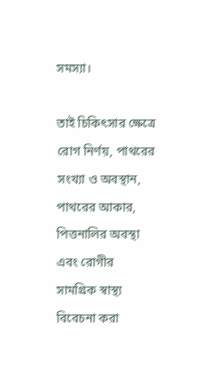সমস্যা।

তাই চিকিৎসার ক্ষেত্রে রোগ নির্ণয়, পাথরের সংখ্যা ও অবস্থান, পাথরের আকার, পিত্তনালির অবস্থা এবং রোগীর সামগ্রিক স্বাস্থ্য বিবেচনা করা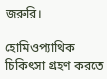জরুরি।

হোমিওপ্যাথিক চিকিৎসা গ্রহণ করতে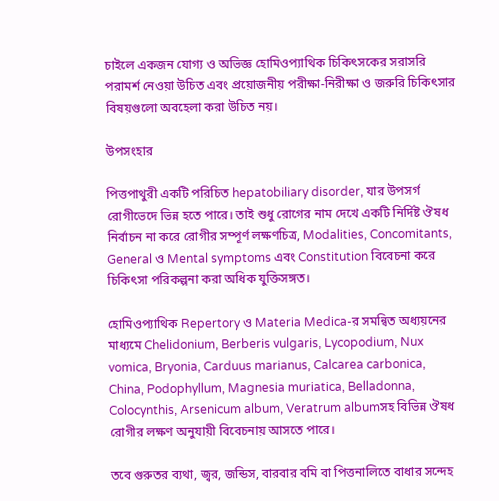চাইলে একজন যোগ্য ও অভিজ্ঞ হোমিওপ্যাথিক চিকিৎসকের সরাসরি পরামর্শ নেওয়া উচিত এবং প্রয়োজনীয় পরীক্ষা-নিরীক্ষা ও জরুরি চিকিৎসার বিষয়গুলো অবহেলা করা উচিত নয়।

উপসংহার

পিত্তপাথুরী একটি পরিচিত hepatobiliary disorder, যার উপসর্গ রোগীভেদে ভিন্ন হতে পারে। তাই শুধু রোগের নাম দেখে একটি নির্দিষ্ট ঔষধ নির্বাচন না করে রোগীর সম্পূর্ণ লক্ষণচিত্র, Modalities, Concomitants, General ও Mental symptoms এবং Constitution বিবেচনা করে চিকিৎসা পরিকল্পনা করা অধিক যুক্তিসঙ্গত।

হোমিওপ্যাথিক Repertory ও Materia Medica-র সমন্বিত অধ্যয়নের মাধ্যমে Chelidonium, Berberis vulgaris, Lycopodium, Nux vomica, Bryonia, Carduus marianus, Calcarea carbonica, China, Podophyllum, Magnesia muriatica, Belladonna, Colocynthis, Arsenicum album, Veratrum albumসহ বিভিন্ন ঔষধ রোগীর লক্ষণ অনুযায়ী বিবেচনায় আসতে পারে।

তবে গুরুতর ব্যথা, জ্বর, জন্ডিস, বারবার বমি বা পিত্তনালিতে বাধার সন্দেহ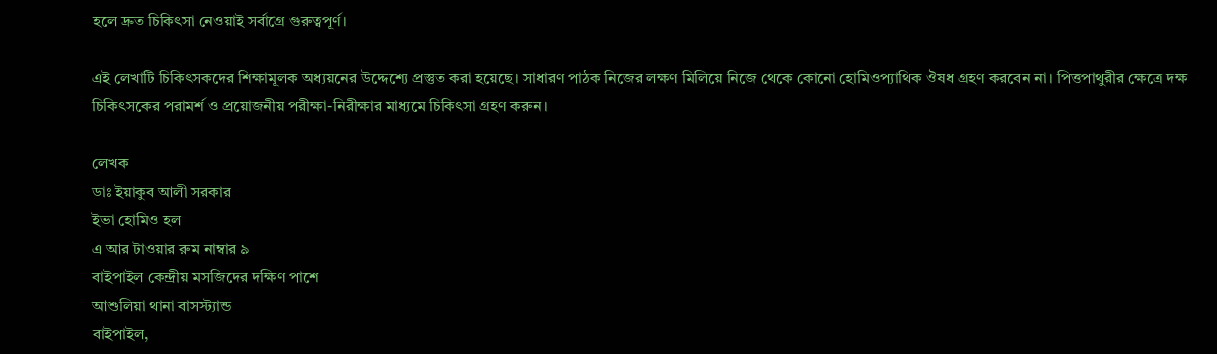হলে দ্রুত চিকিৎসা নেওয়াই সর্বাগ্রে গুরুত্বপূর্ণ।

এই লেখাটি চিকিৎসকদের শিক্ষামূলক অধ্যয়নের উদ্দেশ্যে প্রস্তুত করা হয়েছে। সাধারণ পাঠক নিজের লক্ষণ মিলিয়ে নিজে থেকে কোনো হোমিওপ্যাথিক ঔষধ গ্রহণ করবেন না। পিত্তপাথুরীর ক্ষেত্রে দক্ষ চিকিৎসকের পরামর্শ ও প্রয়োজনীয় পরীক্ষা-নিরীক্ষার মাধ্যমে চিকিৎসা গ্রহণ করুন।

লেখক
ডাঃ ইয়াকুব আলী সরকার
ইভা হোমিও হল
এ আর টাওয়ার রুম নাম্বার ৯
বাইপাইল কেন্দ্রীয় মসজিদের দক্ষিণ পাশে
আশুলিয়া থানা বাসস্ট্যান্ড
বাইপাইল,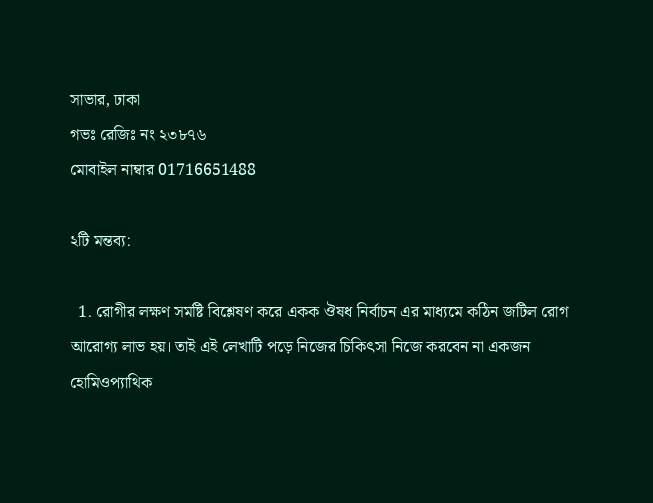সাভার, ঢাকা
গভঃ রেজিঃ নং ২৩৮৭৬
মোবাইল নাম্বার 01716651488

২টি মন্তব্য:

  1. রোগীর লক্ষণ সমষ্টি বিশ্লেষণ করে একক ঔষধ নির্বাচন এর মাধ্যমে কঠিন জটিল রোগ আরোগ্য লাভ হয়। তাই এই লেখাটি পড়ে নিজের চিকিৎসা নিজে করবেন না একজন হোমিওপ্যাথিক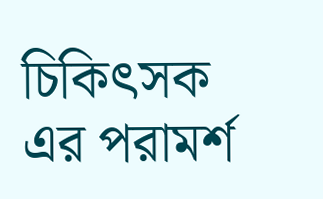চিকিৎসক এর পরামর্শ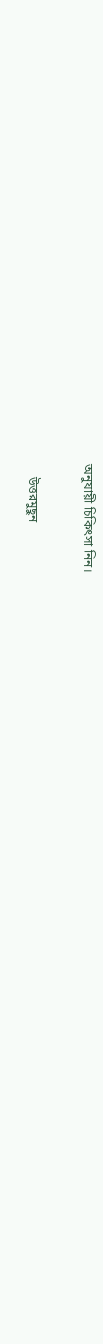অনুযায়ী চিকিৎসা নিন।

    উত্তরমুছুন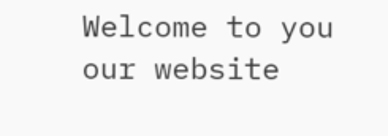Welcome to you our website